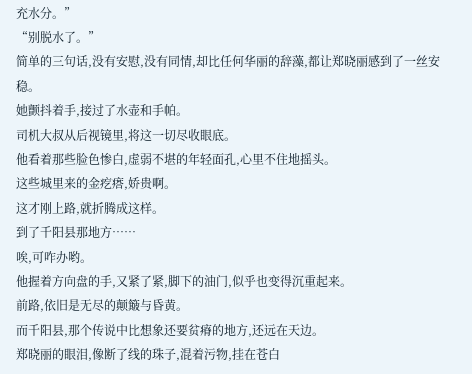充水分。”
“别脱水了。”
简单的三句话,没有安慰,没有同情,却比任何华丽的辞藻,都让郑晓丽感到了一丝安稳。
她颤抖着手,接过了水壶和手帕。
司机大叔从后视镜里,将这一切尽收眼底。
他看着那些脸色惨白,虚弱不堪的年轻面孔,心里不住地摇头。
这些城里来的金疙瘩,娇贵啊。
这才刚上路,就折腾成这样。
到了千阳县那地方……
唉,可咋办哟。
他握着方向盘的手,又紧了紧,脚下的油门,似乎也变得沉重起来。
前路,依旧是无尽的颠簸与昏黄。
而千阳县,那个传说中比想象还要贫瘠的地方,还远在天边。
郑晓丽的眼泪,像断了线的珠子,混着污物,挂在苍白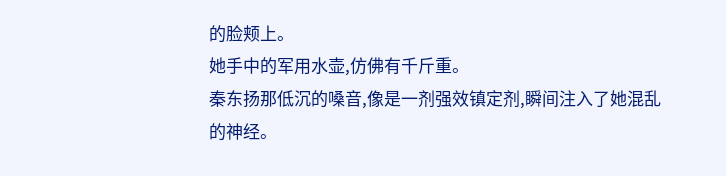的脸颊上。
她手中的军用水壶,仿佛有千斤重。
秦东扬那低沉的嗓音,像是一剂强效镇定剂,瞬间注入了她混乱的神经。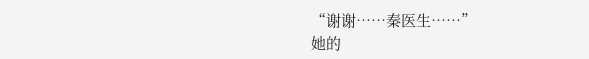“谢谢……秦医生……”
她的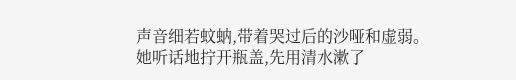声音细若蚊蚋,带着哭过后的沙哑和虚弱。
她听话地拧开瓶盖,先用清水漱了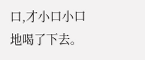口,才小口小口地喝了下去。